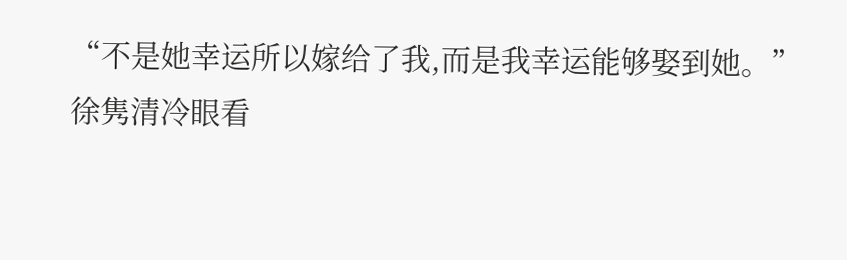“不是她幸运所以嫁给了我,而是我幸运能够娶到她。”
徐隽清冷眼看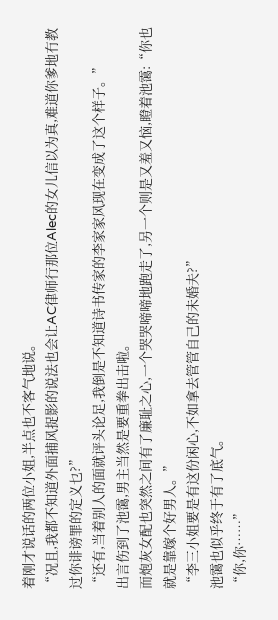着刚才说话的两位小姐,半点也不客气地说。
“况且,我都不知道外面捕风捉影的说法也会让AC律师行那位Alec的女儿信以为真,难道你爹地冇教过你诽谤罪的定义乜?”
“还有,当着别人的面就评头论足,我倒是不知道诗书传家的李家家风现在变成了这个样子。”
出言伤到了池霭,男主当然是要重拳出击啦。
而炮灰女配也突然之间有了廉耻之心,一个哭哭啼啼地跑走了,另一个则是又羞又恼,瞪着池霭:“你也就是靠嫁个好男人。”
“李三小姐要是有这份闲心,不如拿去管管自己的未婚夫?”
池霭也似乎终于有了底气。
“你,你……”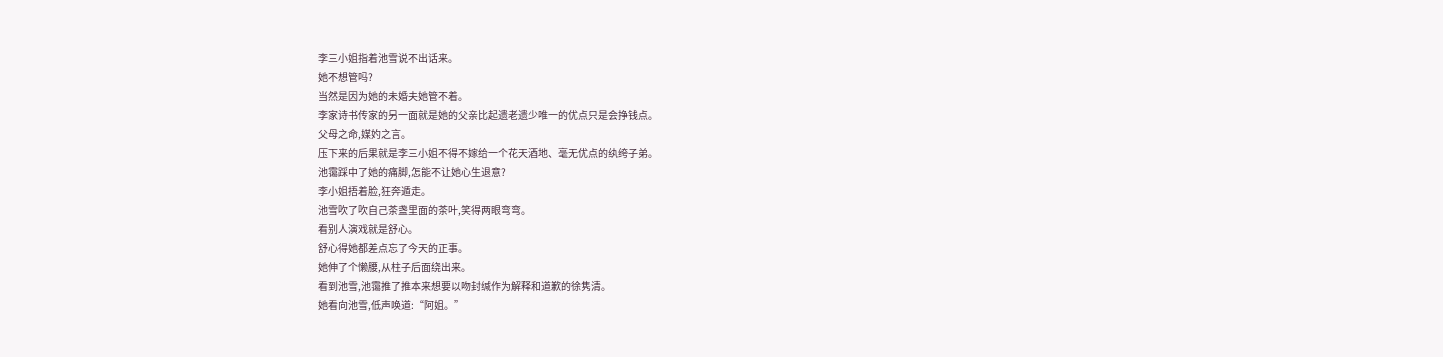李三小姐指着池雪说不出话来。
她不想管吗?
当然是因为她的未婚夫她管不着。
李家诗书传家的另一面就是她的父亲比起遗老遗少唯一的优点只是会挣钱点。
父母之命,媒妁之言。
压下来的后果就是李三小姐不得不嫁给一个花天酒地、毫无优点的纨绔子弟。
池霭踩中了她的痛脚,怎能不让她心生退意?
李小姐捂着脸,狂奔遁走。
池雪吹了吹自己茶盏里面的茶叶,笑得两眼弯弯。
看别人演戏就是舒心。
舒心得她都差点忘了今天的正事。
她伸了个懒腰,从柱子后面绕出来。
看到池雪,池霭推了推本来想要以吻封缄作为解释和道歉的徐隽清。
她看向池雪,低声唤道:“阿姐。”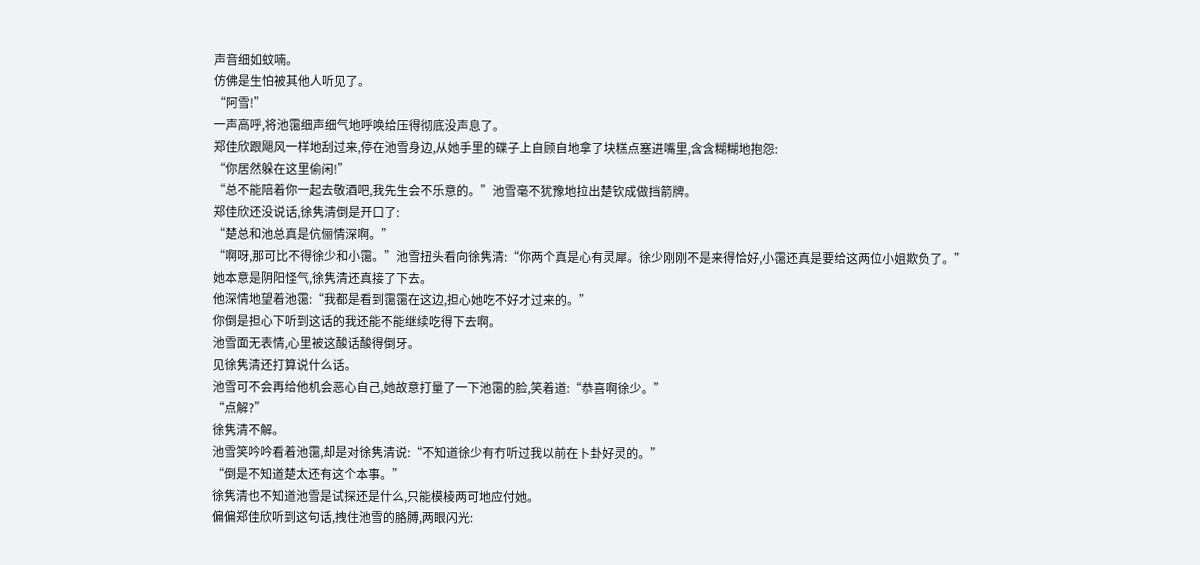声音细如蚊喃。
仿佛是生怕被其他人听见了。
“阿雪!”
一声高呼,将池霭细声细气地呼唤给压得彻底没声息了。
郑佳欣跟飓风一样地刮过来,停在池雪身边,从她手里的碟子上自顾自地拿了块糕点塞进嘴里,含含糊糊地抱怨:
“你居然躲在这里偷闲!”
“总不能陪着你一起去敬酒吧,我先生会不乐意的。”池雪毫不犹豫地拉出楚钦成做挡箭牌。
郑佳欣还没说话,徐隽清倒是开口了:
“楚总和池总真是伉俪情深啊。”
“啊呀,那可比不得徐少和小霭。”池雪扭头看向徐隽清:“你两个真是心有灵犀。徐少刚刚不是来得恰好,小霭还真是要给这两位小姐欺负了。”
她本意是阴阳怪气,徐隽清还真接了下去。
他深情地望着池霭:“我都是看到霭霭在这边,担心她吃不好才过来的。”
你倒是担心下听到这话的我还能不能继续吃得下去啊。
池雪面无表情,心里被这酸话酸得倒牙。
见徐隽清还打算说什么话。
池雪可不会再给他机会恶心自己,她故意打量了一下池霭的脸,笑着道:“恭喜啊徐少。”
“点解?”
徐隽清不解。
池雪笑吟吟看着池霭,却是对徐隽清说:“不知道徐少有冇听过我以前在卜卦好灵的。”
“倒是不知道楚太还有这个本事。”
徐隽清也不知道池雪是试探还是什么,只能模棱两可地应付她。
偏偏郑佳欣听到这句话,拽住池雪的胳膊,两眼闪光: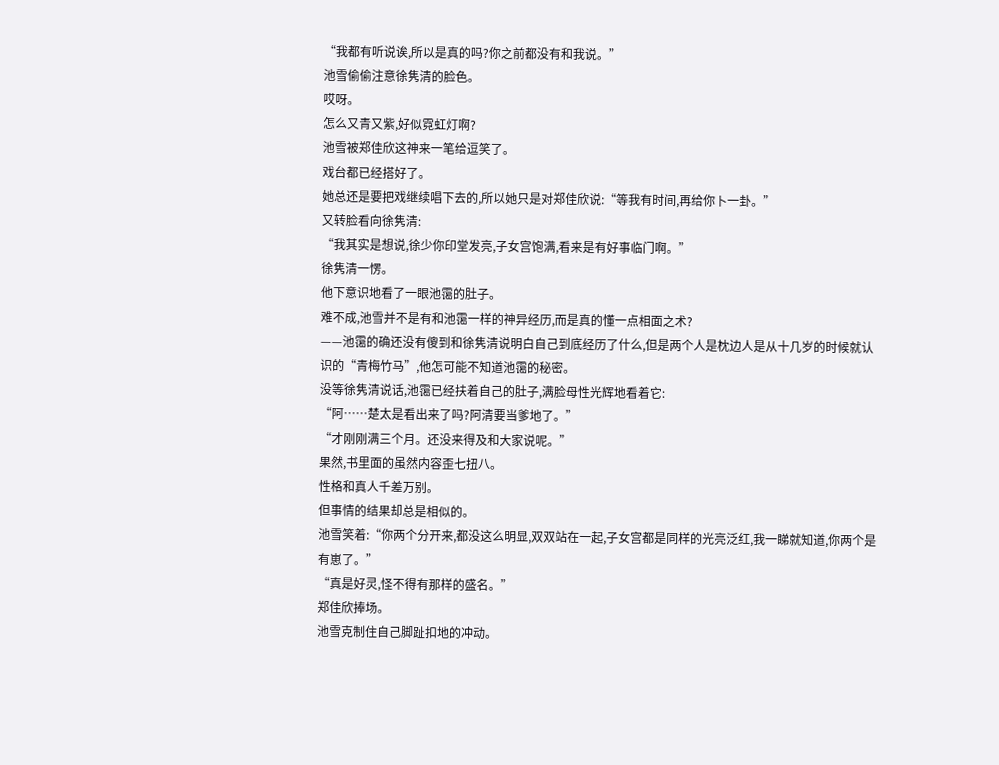“我都有听说诶,所以是真的吗?你之前都没有和我说。”
池雪偷偷注意徐隽清的脸色。
哎呀。
怎么又青又紫,好似霓虹灯啊?
池雪被郑佳欣这神来一笔给逗笑了。
戏台都已经搭好了。
她总还是要把戏继续唱下去的,所以她只是对郑佳欣说:“等我有时间,再给你卜一卦。”
又转脸看向徐隽清:
“我其实是想说,徐少你印堂发亮,子女宫饱满,看来是有好事临门啊。”
徐隽清一愣。
他下意识地看了一眼池霭的肚子。
难不成,池雪并不是有和池霭一样的神异经历,而是真的懂一点相面之术?
——池霭的确还没有傻到和徐隽清说明白自己到底经历了什么,但是两个人是枕边人是从十几岁的时候就认识的“青梅竹马”,他怎可能不知道池霭的秘密。
没等徐隽清说话,池霭已经扶着自己的肚子,满脸母性光辉地看着它:
“阿……楚太是看出来了吗?阿清要当爹地了。”
“才刚刚满三个月。还没来得及和大家说呢。”
果然,书里面的虽然内容歪七扭八。
性格和真人千差万别。
但事情的结果却总是相似的。
池雪笑着:“你两个分开来,都没这么明显,双双站在一起,子女宫都是同样的光亮泛红,我一睇就知道,你两个是有崽了。”
“真是好灵,怪不得有那样的盛名。”
郑佳欣捧场。
池雪克制住自己脚趾扣地的冲动。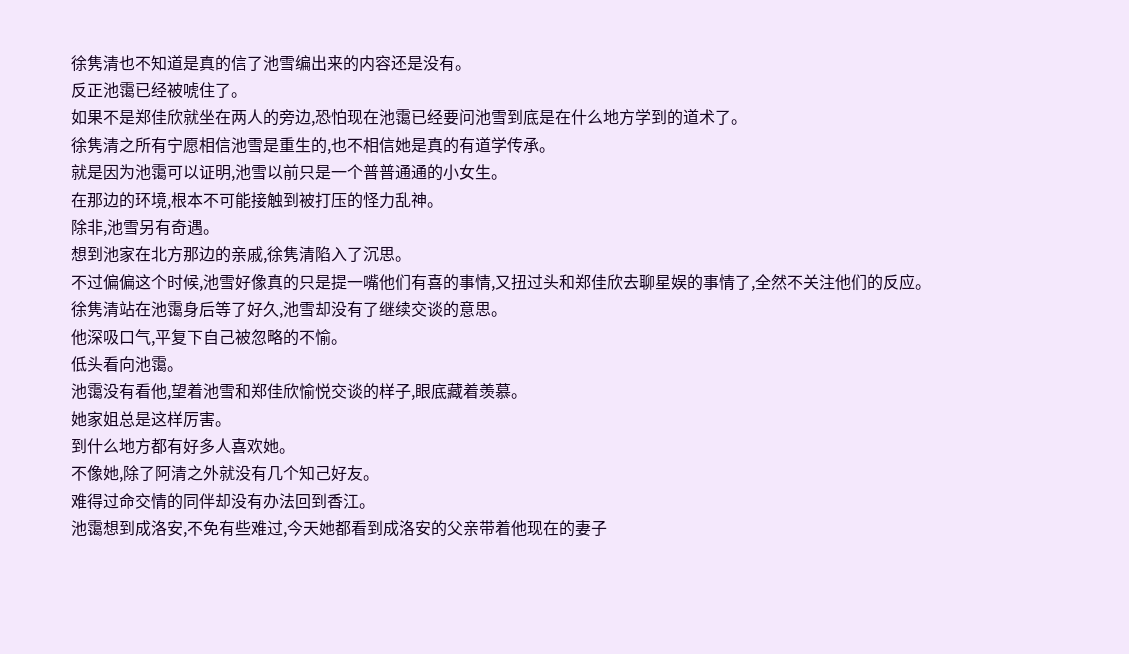徐隽清也不知道是真的信了池雪编出来的内容还是没有。
反正池霭已经被唬住了。
如果不是郑佳欣就坐在两人的旁边,恐怕现在池霭已经要问池雪到底是在什么地方学到的道术了。
徐隽清之所有宁愿相信池雪是重生的,也不相信她是真的有道学传承。
就是因为池霭可以证明,池雪以前只是一个普普通通的小女生。
在那边的环境,根本不可能接触到被打压的怪力乱神。
除非,池雪另有奇遇。
想到池家在北方那边的亲戚,徐隽清陷入了沉思。
不过偏偏这个时候,池雪好像真的只是提一嘴他们有喜的事情,又扭过头和郑佳欣去聊星娱的事情了,全然不关注他们的反应。
徐隽清站在池霭身后等了好久,池雪却没有了继续交谈的意思。
他深吸口气,平复下自己被忽略的不愉。
低头看向池霭。
池霭没有看他,望着池雪和郑佳欣愉悦交谈的样子,眼底藏着羡慕。
她家姐总是这样厉害。
到什么地方都有好多人喜欢她。
不像她,除了阿清之外就没有几个知己好友。
难得过命交情的同伴却没有办法回到香江。
池霭想到成洛安,不免有些难过,今天她都看到成洛安的父亲带着他现在的妻子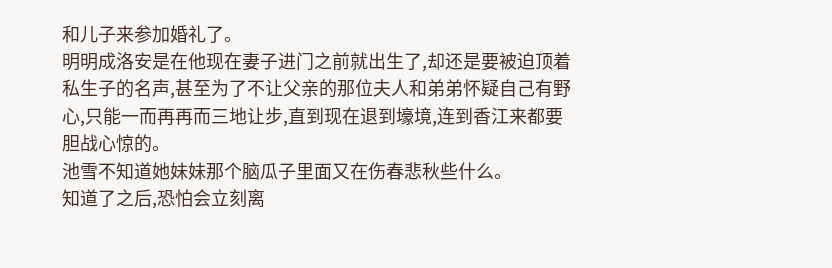和儿子来参加婚礼了。
明明成洛安是在他现在妻子进门之前就出生了,却还是要被迫顶着私生子的名声,甚至为了不让父亲的那位夫人和弟弟怀疑自己有野心,只能一而再再而三地让步,直到现在退到壕境,连到香江来都要胆战心惊的。
池雪不知道她妹妹那个脑瓜子里面又在伤春悲秋些什么。
知道了之后,恐怕会立刻离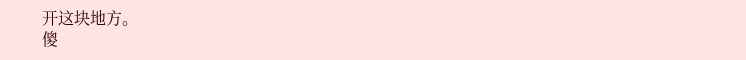开这块地方。
傻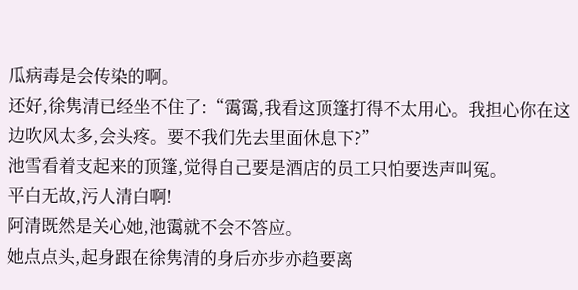瓜病毒是会传染的啊。
还好,徐隽清已经坐不住了:“霭霭,我看这顶篷打得不太用心。我担心你在这边吹风太多,会头疼。要不我们先去里面休息下?”
池雪看着支起来的顶篷,觉得自己要是酒店的员工只怕要迭声叫冤。
平白无故,污人清白啊!
阿清既然是关心她,池霭就不会不答应。
她点点头,起身跟在徐隽清的身后亦步亦趋要离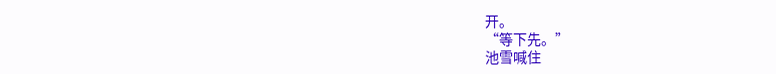开。
“等下先。”
池雪喊住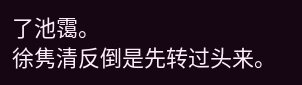了池霭。
徐隽清反倒是先转过头来。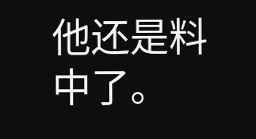他还是料中了。